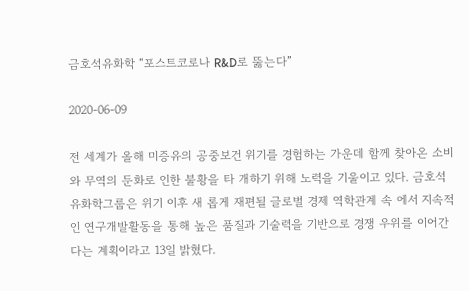금호석유화학 “포스트코로나 R&D로 뚫는다”

2020-06-09

전 세계가 올해 미증유의 공중보건 위기를 경험하는 가운데 함께 찾아온 소비와 무역의 둔화로 인한 불황을 타 개하기 위해 노력을 기울이고 있다. 금호석유화학그룹은 위기 이후 새 롭게 재편될 글로벌 경제 역학관계 속 에서 지속적인 연구개발활동을 통해 높은 품질과 기술력을 기반으로 경쟁 우위를 이어간다는 계획이라고 13일 밝혔다.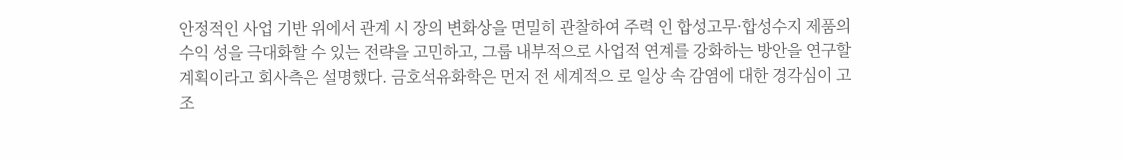안정적인 사업 기반 위에서 관계 시 장의 변화상을 면밀히 관찰하여 주력 인 합성고무·합성수지 제품의 수익 성을 극대화할 수 있는 전략을 고민하고, 그룹 내부적으로 사업적 연계를 강화하는 방안을 연구할 계획이라고 회사측은 설명했다. 금호석유화학은 먼저 전 세계적으 로 일상 속 감염에 대한 경각심이 고조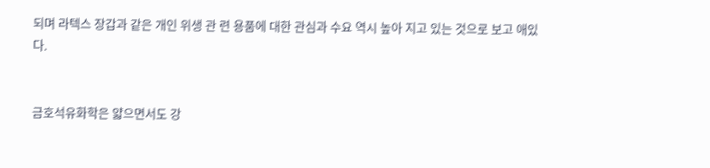되며 라텍스 장갑과 같은 개인 위생 관 련 용품에 대한 관심과 수요 역시 높아 지고 있는 것으로 보고 애있다.


금호석유화학은 얇으면서도 강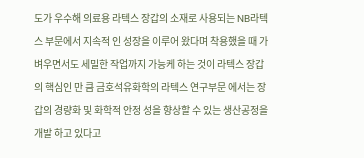도가 우수해 의료용 라텍스 장갑의 소재로 사용되는 NB라텍스 부문에서 지속적 인 성장을 이루어 왔다며 착용했을 때 가벼우면서도 세밀한 작업까지 가능케 하는 것이 라텍스 장갑의 핵심인 만 큼 금호석유화학의 라텍스 연구부문 에서는 장갑의 경량화 및 화학적 안정 성을 향상할 수 있는 생산공정을 개발 하고 있다고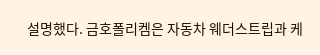설명했다. 금호폴리켐은 자동차 웨더스트립과 케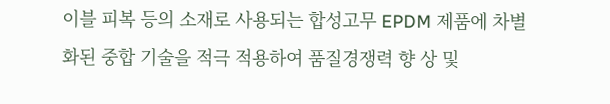이블 피복 등의 소재로 사용되는 합성고무 EPDM 제품에 차별화된 중합 기술을 적극 적용하여 품질경쟁력 향 상 및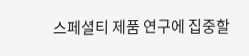스페셜티 제품 연구에 집중할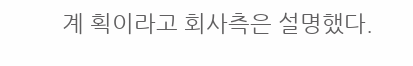계 획이라고 회사측은 설명했다.